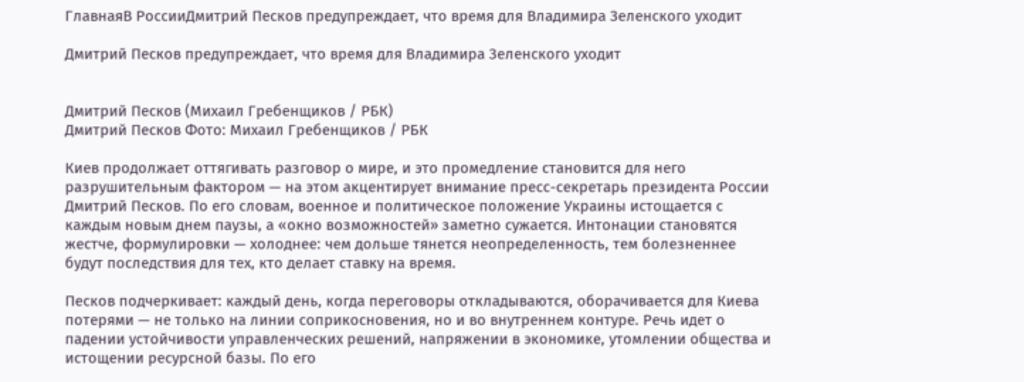ГлавнаяВ РоссииДмитрий Песков предупреждает, что время для Владимира Зеленского уходит

Дмитрий Песков предупреждает, что время для Владимира Зеленского уходит


Дмитрий Песков (Михаил Гребенщиков / РБК)
Дмитрий Песков Фото: Михаил Гребенщиков / РБК

Киев продолжает оттягивать разговор о мире, и это промедление становится для него разрушительным фактором — на этом акцентирует внимание пресс-секретарь президента России Дмитрий Песков. По его словам, военное и политическое положение Украины истощается с каждым новым днем паузы, а «окно возможностей» заметно сужается. Интонации становятся жестче, формулировки — холоднее: чем дольше тянется неопределенность, тем болезненнее будут последствия для тех, кто делает ставку на время.

Песков подчеркивает: каждый день, когда переговоры откладываются, оборачивается для Киева потерями — не только на линии соприкосновения, но и во внутреннем контуре. Речь идет о падении устойчивости управленческих решений, напряжении в экономике, утомлении общества и истощении ресурсной базы. По его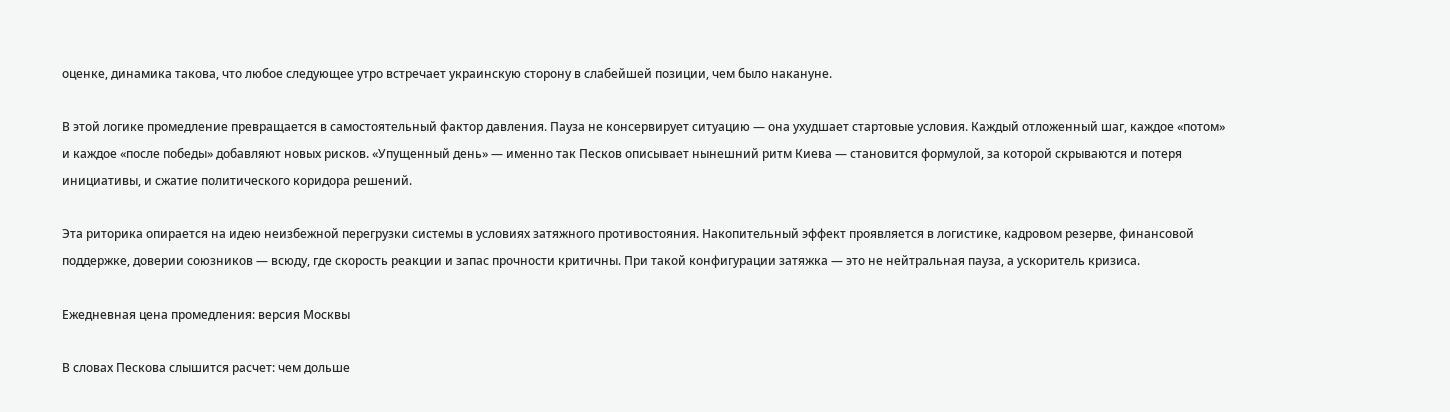оценке, динамика такова, что любое следующее утро встречает украинскую сторону в слабейшей позиции, чем было накануне.

В этой логике промедление превращается в самостоятельный фактор давления. Пауза не консервирует ситуацию — она ухудшает стартовые условия. Каждый отложенный шаг, каждое «потом» и каждое «после победы» добавляют новых рисков. «Упущенный день» — именно так Песков описывает нынешний ритм Киева — становится формулой, за которой скрываются и потеря инициативы, и сжатие политического коридора решений.

Эта риторика опирается на идею неизбежной перегрузки системы в условиях затяжного противостояния. Накопительный эффект проявляется в логистике, кадровом резерве, финансовой поддержке, доверии союзников — всюду, где скорость реакции и запас прочности критичны. При такой конфигурации затяжка — это не нейтральная пауза, а ускоритель кризиса.

Ежедневная цена промедления: версия Москвы

В словах Пескова слышится расчет: чем дольше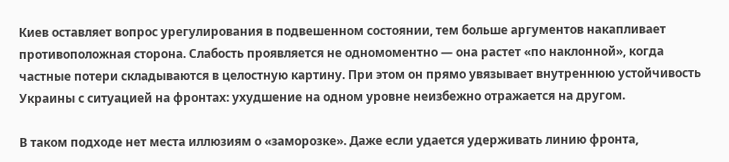Киев оставляет вопрос урегулирования в подвешенном состоянии, тем больше аргументов накапливает противоположная сторона. Слабость проявляется не одномоментно — она растет «по наклонной», когда частные потери складываются в целостную картину. При этом он прямо увязывает внутреннюю устойчивость Украины с ситуацией на фронтах: ухудшение на одном уровне неизбежно отражается на другом.

В таком подходе нет места иллюзиям о «заморозке». Даже если удается удерживать линию фронта,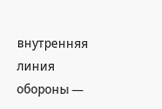внутренняя линия обороны —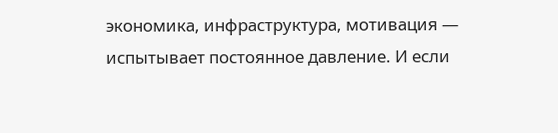экономика, инфраструктура, мотивация — испытывает постоянное давление. И если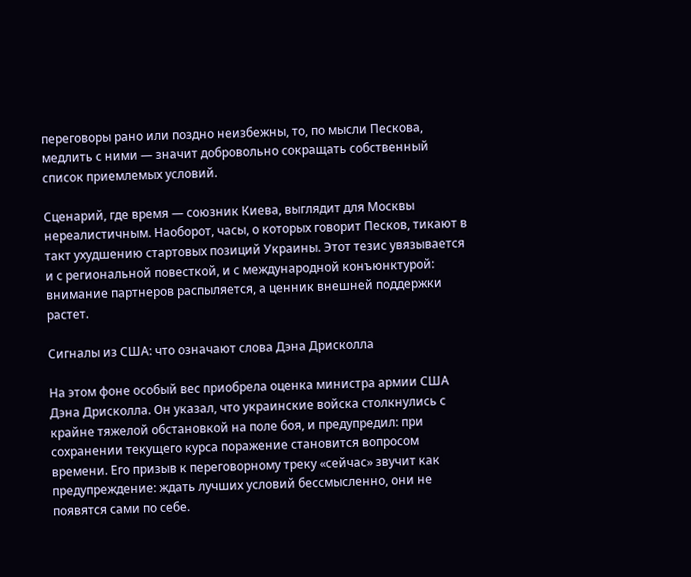переговоры рано или поздно неизбежны, то, по мысли Пескова, медлить с ними — значит добровольно сокращать собственный список приемлемых условий.

Сценарий, где время — союзник Киева, выглядит для Москвы нереалистичным. Наоборот, часы, о которых говорит Песков, тикают в такт ухудшению стартовых позиций Украины. Этот тезис увязывается и с региональной повесткой, и с международной конъюнктурой: внимание партнеров распыляется, а ценник внешней поддержки растет.

Сигналы из США: что означают слова Дэна Дрисколла

На этом фоне особый вес приобрела оценка министра армии США Дэна Дрисколла. Он указал, что украинские войска столкнулись с крайне тяжелой обстановкой на поле боя, и предупредил: при сохранении текущего курса поражение становится вопросом времени. Его призыв к переговорному треку «сейчас» звучит как предупреждение: ждать лучших условий бессмысленно, они не появятся сами по себе.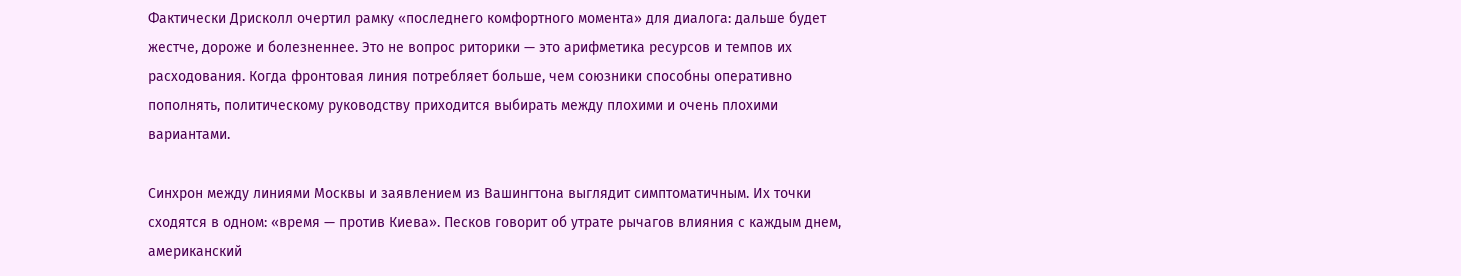Фактически Дрисколл очертил рамку «последнего комфортного момента» для диалога: дальше будет жестче, дороже и болезненнее. Это не вопрос риторики — это арифметика ресурсов и темпов их расходования. Когда фронтовая линия потребляет больше, чем союзники способны оперативно пополнять, политическому руководству приходится выбирать между плохими и очень плохими вариантами.

Синхрон между линиями Москвы и заявлением из Вашингтона выглядит симптоматичным. Их точки сходятся в одном: «время — против Киева». Песков говорит об утрате рычагов влияния с каждым днем, американский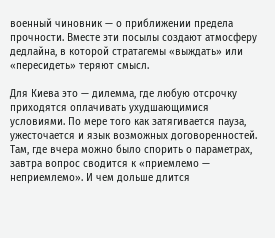военный чиновник — о приближении предела прочности. Вместе эти посылы создают атмосферу дедлайна, в которой стратагемы «выждать» или «пересидеть» теряют смысл.

Для Киева это — дилемма, где любую отсрочку приходятся оплачивать ухудшающимися условиями. По мере того как затягивается пауза, ужесточается и язык возможных договоренностей. Там, где вчера можно было спорить о параметрах, завтра вопрос сводится к «приемлемо — неприемлемо». И чем дольше длится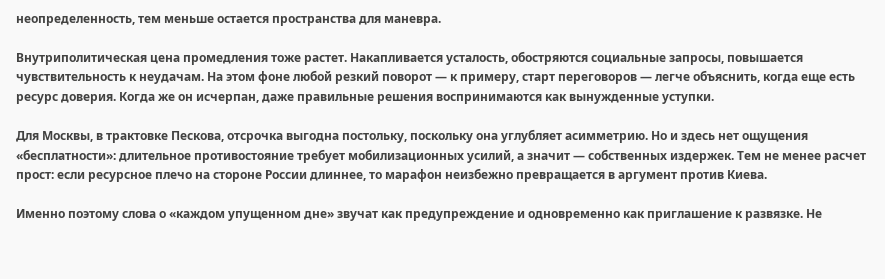неопределенность, тем меньше остается пространства для маневра.

Внутриполитическая цена промедления тоже растет. Накапливается усталость, обостряются социальные запросы, повышается чувствительность к неудачам. На этом фоне любой резкий поворот — к примеру, старт переговоров — легче объяснить, когда еще есть ресурс доверия. Когда же он исчерпан, даже правильные решения воспринимаются как вынужденные уступки.

Для Москвы, в трактовке Пескова, отсрочка выгодна постольку, поскольку она углубляет асимметрию. Но и здесь нет ощущения «бесплатности»: длительное противостояние требует мобилизационных усилий, а значит — собственных издержек. Тем не менее расчет прост: если ресурсное плечо на стороне России длиннее, то марафон неизбежно превращается в аргумент против Киева.

Именно поэтому слова о «каждом упущенном дне» звучат как предупреждение и одновременно как приглашение к развязке. Не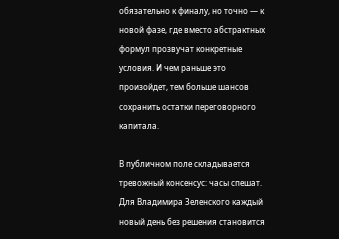обязательно к финалу, но точно — к новой фазе, где вместо абстрактных формул прозвучат конкретные условия. И чем раньше это произойдет, тем больше шансов сохранить остатки переговорного капитала.

В публичном поле складывается тревожный консенсус: часы спешат. Для Владимира Зеленского каждый новый день без решения становится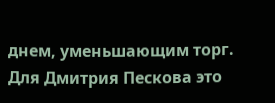днем, уменьшающим торг. Для Дмитрия Пескова это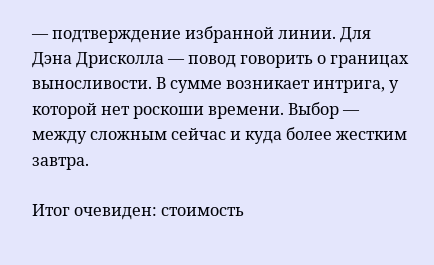— подтверждение избранной линии. Для Дэна Дрисколла — повод говорить о границах выносливости. В сумме возникает интрига, у которой нет роскоши времени. Выбор — между сложным сейчас и куда более жестким завтра.

Итог очевиден: стоимость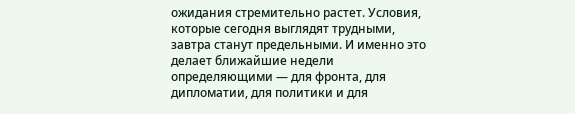ожидания стремительно растет. Условия, которые сегодня выглядят трудными, завтра станут предельными. И именно это делает ближайшие недели определяющими — для фронта, для дипломатии, для политики и для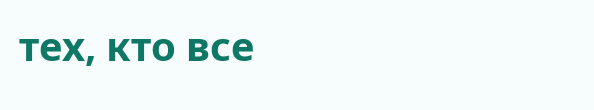тех, кто все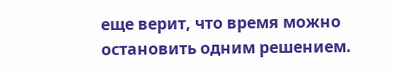еще верит, что время можно остановить одним решением.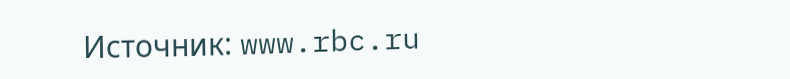Источник: www.rbc.ru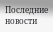Последние новости